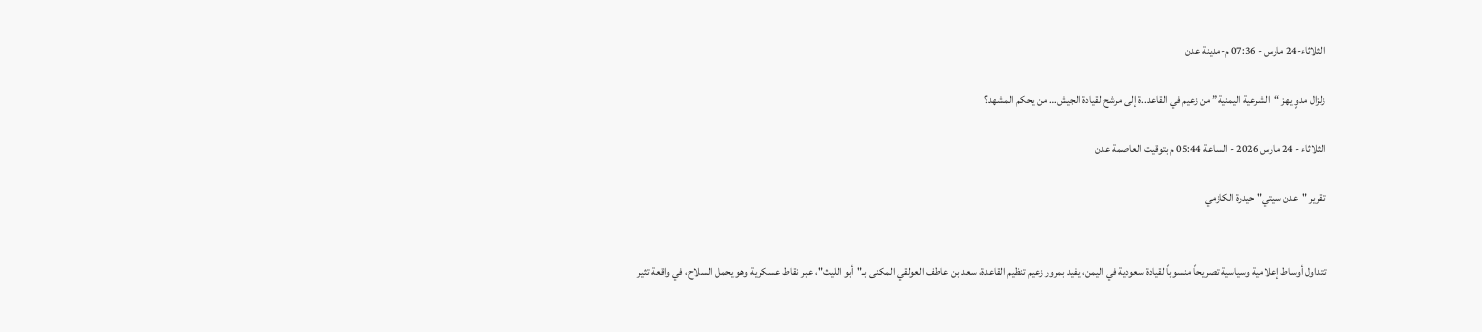الثلاثاء-24 مارس - 07:36 م-مدينة عدن

زلزال مدوٍ يهز “الشرعية اليمنية” من زعيم في القاعد..ة إلى مرشح لقيادة الجيش… من يحكم المشهد؟

الثلاثاء - 24 مارس 2026 - الساعة 05:44 م بتوقيت العاصمة عدن

تقرير "عدن سيتي" حيدرة الكازمي


تتداول أوساط إعلامية وسياسية تصريحاً منسوباً لقيادة سعودية في اليمن، يفيد بمرور زعيم تنظيم القاعدة، سعد بن عاطف العولقي المكنى بـ"أبو الليث"، عبر نقاط عسكرية وهو يحمل السلاح، في واقعة تثير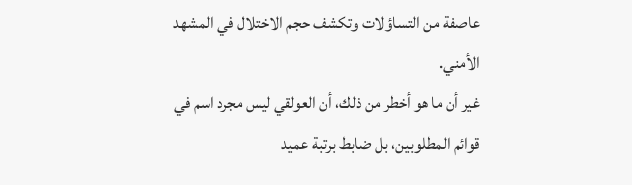عاصفة من التساؤلات وتكشف حجم الاختلال في المشهد الأمني.
غير أن ما هو أخطر من ذلك، أن العولقي ليس مجرد اسم في قوائم المطلوبين، بل ضابط برتبة عميد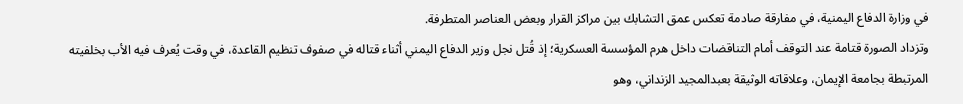في وزارة الدفاع اليمنية، في مفارقة صادمة تعكس عمق التشابك بين مراكز القرار وبعض العناصر المتطرفة.
وتزداد الصورة قتامة عند التوقف أمام التناقضات داخل هرم المؤسسة العسكرية؛ إذ قُتل نجل وزير الدفاع اليمني أثناء قتاله في صفوف تنظيم القاعدة، في وقت يُعرف فيه الأب بخلفيته المرتبطة بجامعة الإيمان، وعلاقاته الوثيقة بعبدالمجيد الزنداني، وهو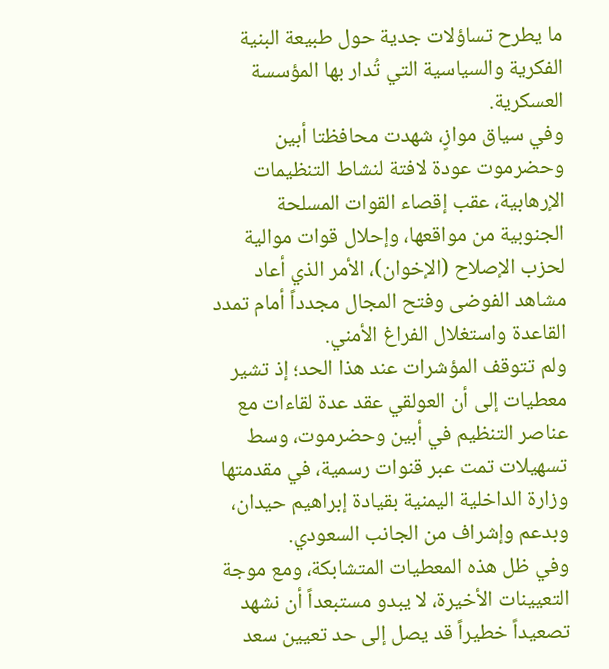ما يطرح تساؤلات جدية حول طبيعة البنية الفكرية والسياسية التي تُدار بها المؤسسة العسكرية.
وفي سياق موازٍ، شهدت محافظتا أبين وحضرموت عودة لافتة لنشاط التنظيمات الإرهابية، عقب إقصاء القوات المسلحة الجنوبية من مواقعها، وإحلال قوات موالية لحزب الإصلاح (الإخوان)، الأمر الذي أعاد مشاهد الفوضى وفتح المجال مجدداً أمام تمدد القاعدة واستغلال الفراغ الأمني.
ولم تتوقف المؤشرات عند هذا الحد؛ إذ تشير معطيات إلى أن العولقي عقد عدة لقاءات مع عناصر التنظيم في أبين وحضرموت، وسط تسهيلات تمت عبر قنوات رسمية، في مقدمتها وزارة الداخلية اليمنية بقيادة إبراهيم حيدان، وبدعم وإشراف من الجانب السعودي.
وفي ظل هذه المعطيات المتشابكة، ومع موجة التعيينات الأخيرة، لا يبدو مستبعداً أن نشهد تصعيداً خطيراً قد يصل إلى حد تعيين سعد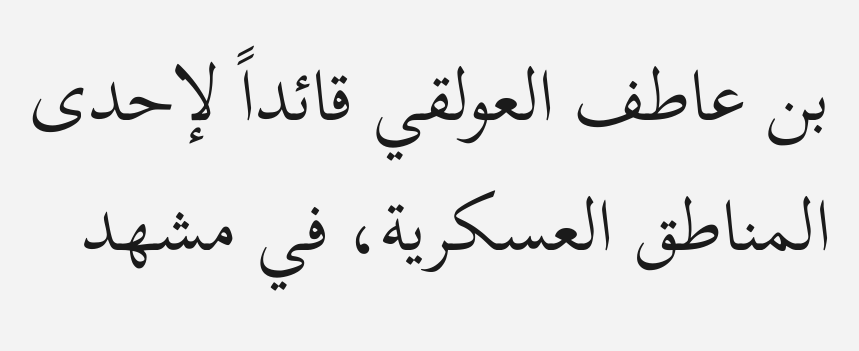بن عاطف العولقي قائداً لإحدى المناطق العسكرية، في مشهد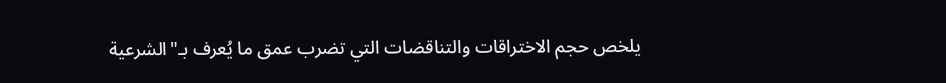يلخص حجم الاختراقات والتناقضات التي تضرب عمق ما يُعرف بـ"الشرعية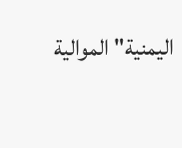اليمنية" الموالية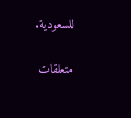للسعودية.

متعلقات